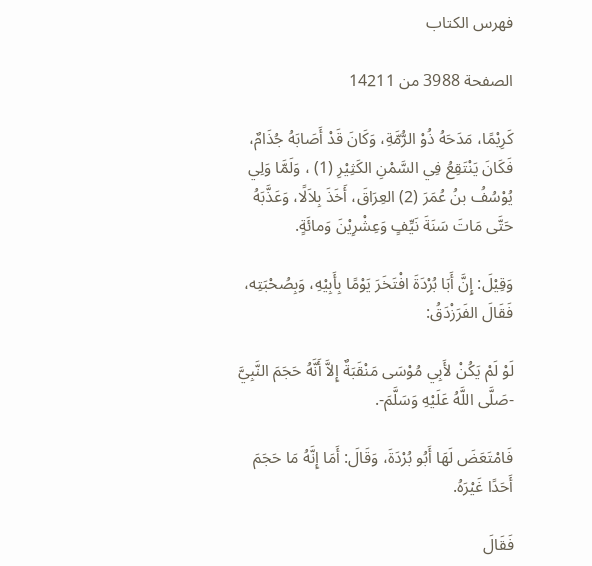فهرس الكتاب

الصفحة 3988 من 14211

كَرِيْمًا، مَدَحَهُ ذُوْ الرُّمَّةِ، وَكَانَ قَدْ أَصَابَهُ جُذَامٌ، فَكَانَ يَنْتَقِعُ فِي السَّمْنِ الكَثِيْرِ (1) ، وَلَمَّا وَلِي يُوْسُفُ بنُ عُمَرَ (2) العِرَاقَ، أَخَذَ بِلاَلًا، وَعَذَّبَهُ حَتَّى مَاتَ سَنَةَ نَيِّفٍ وَعِشْرِيْنَ وَمائَةٍ.

وَقِيْلَ: إِنَّ أَبَا بُرْدَةَ افْتَخَرَ يَوْمًا بِأَبِيْهِ، وَبِصُحْبَتِه، فَقَالَ الفَرَزْدَقُ:

لَوْ لَمْ يَكُنْ لأَبِي مُوْسَى مَنْقَبَةٌ إِلاَّ أَنَّهُ حَجَمَ النَّبِيَّ -صَلَّى اللَّهُ عَلَيْهِ وَسَلَّمَ-.

فَامْتَعَضَ لَهَا أَبُو بُرْدَةَ، وَقَالَ: أَمَا إِنَّهُ مَا حَجَمَ أَحَدًا غَيْرَهُ.

فَقَالَ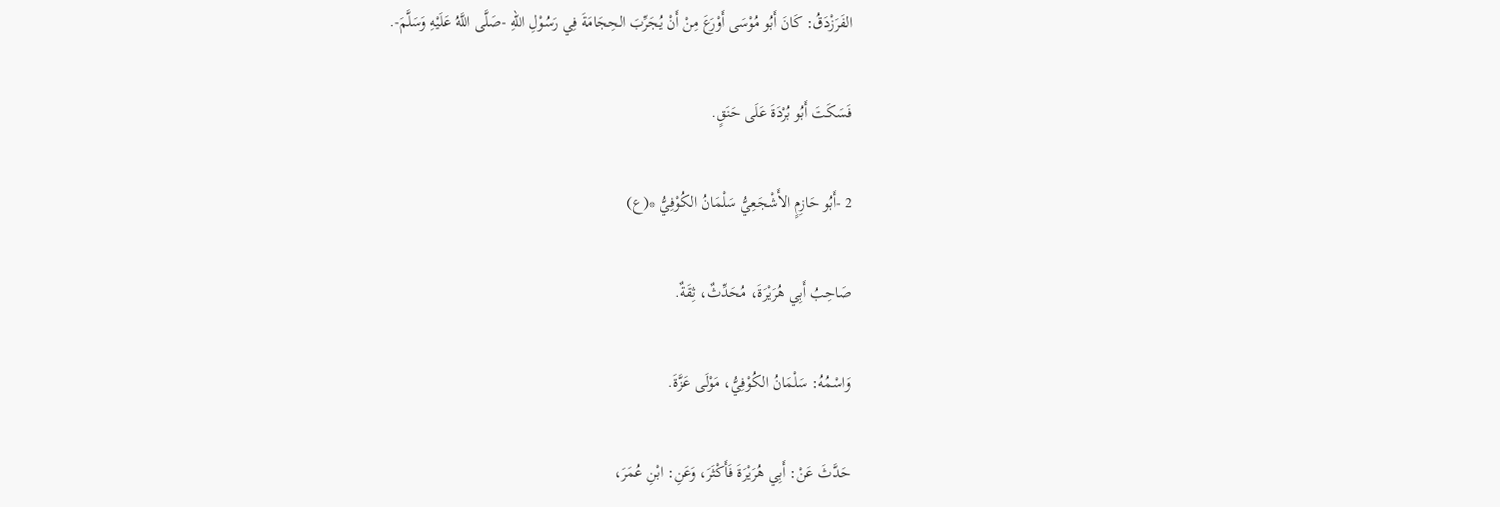الفَرَزْدَقُ: كَانَ أَبُو مُوْسَى أَوْرَعَ مِنْ أَنْ يُجَرِّبَ الحِجَامَةَ فِي رَسُوْلِ اللهِ -صَلَّى اللَّهُ عَلَيْهِ وَسَلَّمَ-.

فَسَكَتَ أَبُو بُرْدَةَ عَلَى حَنَقٍ.

2 -أَبُو حَازِمٍ الأَشْجَعِيُّ سَلْمَانُ الكُوْفِيُّ *(ع)

صَاحِبُ أَبِي هُرَيْرَةَ، مُحَدِّثٌ، ثِقَةٌ.

وَاسْمُهُ: سَلْمَانُ الكُوْفِيُّ، مَوْلَى عَزَّةَ.

حَدَّثَ عَنْ: أَبِي هُرَيْرَةَ فَأَكْثَرَ، وَعَنِ: ابْنِ عُمَرَ،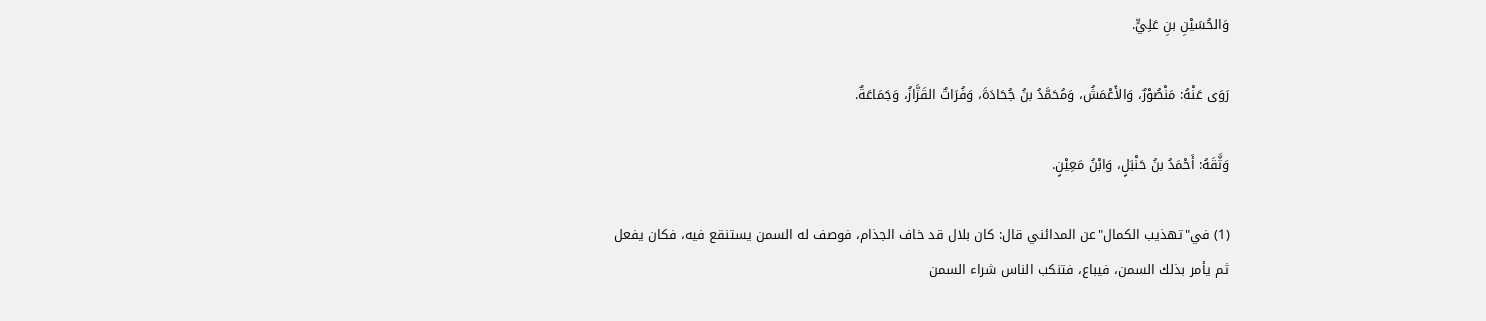وَالحُسَيْنِ بنِ عَلِيٍّ.

رَوَى عَنْهُ: مَنْصُوْرٌ، وَالأَعْمَشُ، وَمُحَمَّدُ بنُ جُحَادَةَ، وَفُرَاتٌ القَزَّازُ، وَجَمَاعَةٌ.

وَثَّقَهُ: أَحْمَدُ بنُ حَنْبَلٍ، وَابْنُ مَعِيْنٍ.

(1) في"تهذيب الكمال"عن المدائني قال: كان بلال قد خاف الجذام، فوصف له السمن يستنقع فيه، فكان يفعل ثم يأمر بذلك السمن، فيباع، فتنكب الناس شراء السمن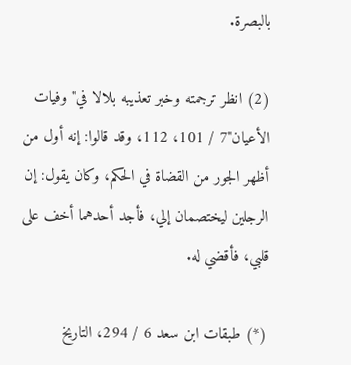بالبصرة.

(2) انظر ترجمته وخبر تعذيبه بلالا في"وفيات الأعيان"7 / 101، 112، وقد قالوا: إنه أول من أظهر الجور من القضاة في الحكم، وكان يقول: إن الرجلين ليختصمان إلي، فأجد أحدهما أخف على قلبي، فأقضي له.

(*) طبقات ابن سعد 6 / 294، التاريخ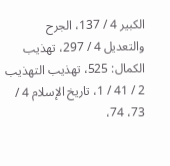الكبير 4 / 137، الجرح والتعديل 4 / 297، تهذيب الكمال: 525، تهذيب التهذيب 2 / 41 / 1، تاريخ الإسلام 4 / 73، 74،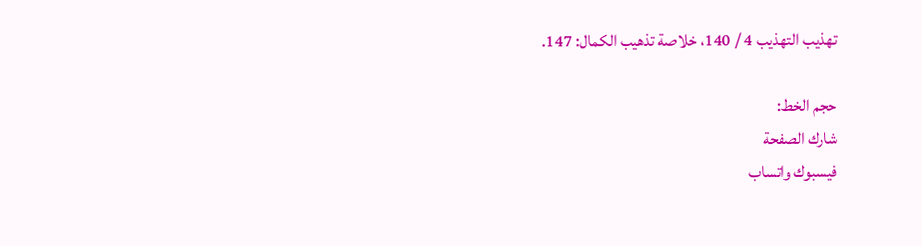تهذيب التهذيب 4 / 140، خلاصة تذهيب الكمال: 147.

حجم الخط:
شارك الصفحة
فيسبوك واتساب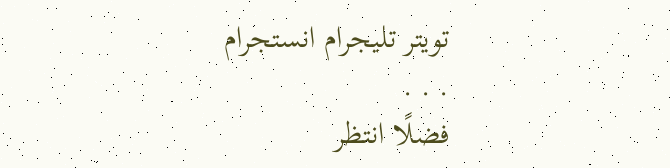تويتر تليجرام انستجرام
. . .
فضلًا انتظر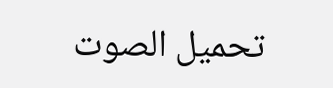تحميل الصوت